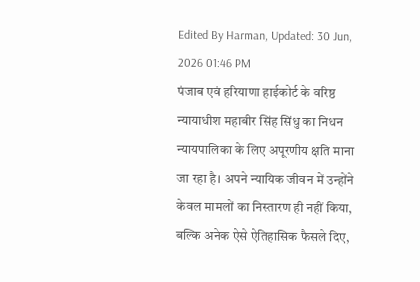Edited By Harman, Updated: 30 Jun, 2026 01:46 PM
पंजाब एवं हरियाणा हाईकोर्ट के वरिष्ठ न्यायाधीश महाबीर सिंह सिंधु का निधन न्यायपालिका के लिए अपूरणीय क्षति माना जा रहा है। अपने न्यायिक जीवन में उन्होंने केवल मामलों का निस्तारण ही नहीं किया, बल्कि अनेक ऐसे ऐतिहासिक फैसले दिए,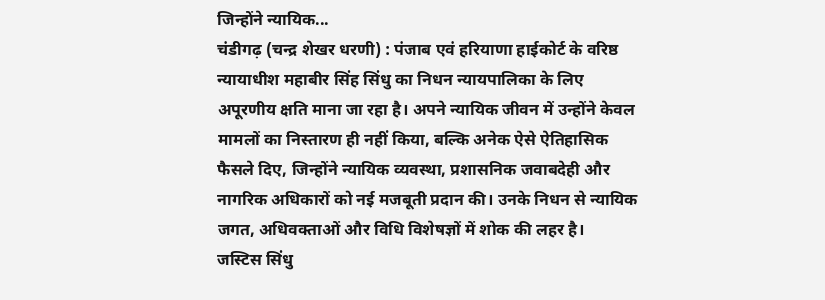जिन्होंने न्यायिक...
चंडीगढ़ (चन्द्र शेखर धरणी) : पंजाब एवं हरियाणा हाईकोर्ट के वरिष्ठ न्यायाधीश महाबीर सिंह सिंधु का निधन न्यायपालिका के लिए अपूरणीय क्षति माना जा रहा है। अपने न्यायिक जीवन में उन्होंने केवल मामलों का निस्तारण ही नहीं किया, बल्कि अनेक ऐसे ऐतिहासिक फैसले दिए, जिन्होंने न्यायिक व्यवस्था, प्रशासनिक जवाबदेही और नागरिक अधिकारों को नई मजबूती प्रदान की। उनके निधन से न्यायिक जगत, अधिवक्ताओं और विधि विशेषज्ञों में शोक की लहर है।
जस्टिस सिंधु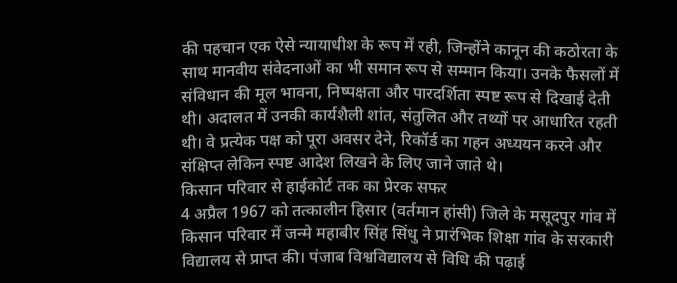की पहचान एक ऐसे न्यायाधीश के रूप में रही, जिन्होंने कानून की कठोरता के साथ मानवीय संवेदनाओं का भी समान रूप से सम्मान किया। उनके फैसलों में संविधान की मूल भावना, निष्पक्षता और पारदर्शिता स्पष्ट रूप से दिखाई देती थी। अदालत में उनकी कार्यशैली शांत, संतुलित और तथ्यों पर आधारित रहती थी। वे प्रत्येक पक्ष को पूरा अवसर देने, रिकॉर्ड का गहन अध्ययन करने और संक्षिप्त लेकिन स्पष्ट आदेश लिखने के लिए जाने जाते थे।
किसान परिवार से हाईकोर्ट तक का प्रेरक सफर
4 अप्रैल 1967 को तत्कालीन हिसार (वर्तमान हांसी) जिले के मसूदपुर गांव में किसान परिवार में जन्मे महाबीर सिंह सिंधु ने प्रारंभिक शिक्षा गांव के सरकारी विद्यालय से प्राप्त की। पंजाब विश्वविद्यालय से विधि की पढ़ाई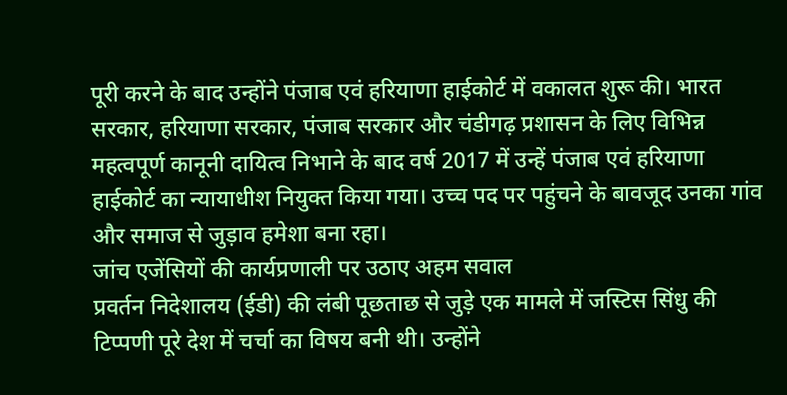पूरी करने के बाद उन्होंने पंजाब एवं हरियाणा हाईकोर्ट में वकालत शुरू की। भारत सरकार, हरियाणा सरकार, पंजाब सरकार और चंडीगढ़ प्रशासन के लिए विभिन्न महत्वपूर्ण कानूनी दायित्व निभाने के बाद वर्ष 2017 में उन्हें पंजाब एवं हरियाणा हाईकोर्ट का न्यायाधीश नियुक्त किया गया। उच्च पद पर पहुंचने के बावजूद उनका गांव और समाज से जुड़ाव हमेशा बना रहा।
जांच एजेंसियों की कार्यप्रणाली पर उठाए अहम सवाल
प्रवर्तन निदेशालय (ईडी) की लंबी पूछताछ से जुड़े एक मामले में जस्टिस सिंधु की टिप्पणी पूरे देश में चर्चा का विषय बनी थी। उन्होंने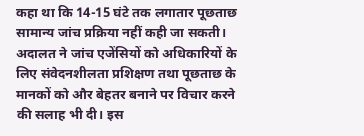कहा था कि 14-15 घंटे तक लगातार पूछताछ सामान्य जांच प्रक्रिया नहीं कही जा सकती। अदालत ने जांच एजेंसियों को अधिकारियों के लिए संवेदनशीलता प्रशिक्षण तथा पूछताछ के मानकों को और बेहतर बनाने पर विचार करने की सलाह भी दी। इस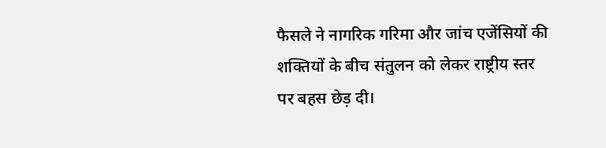फैसले ने नागरिक गरिमा और जांच एजेंसियों की शक्तियों के बीच संतुलन को लेकर राष्ट्रीय स्तर पर बहस छेड़ दी।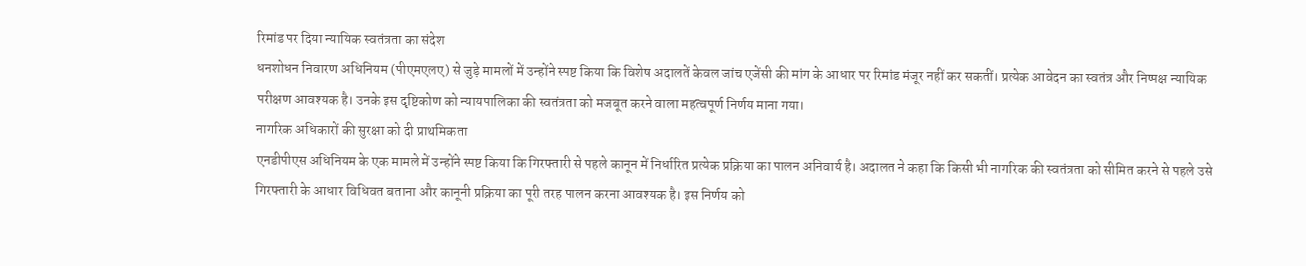रिमांड पर दिया न्यायिक स्वतंत्रता का संदेश
धनशोधन निवारण अधिनियम (पीएमएलए) से जुड़े मामलों में उन्होंने स्पष्ट किया कि विशेष अदालतें केवल जांच एजेंसी की मांग के आधार पर रिमांड मंजूर नहीं कर सकतीं। प्रत्येक आवेदन का स्वतंत्र और निष्पक्ष न्यायिक परीक्षण आवश्यक है। उनके इस दृष्टिकोण को न्यायपालिका की स्वतंत्रता को मजबूत करने वाला महत्वपूर्ण निर्णय माना गया।
नागरिक अधिकारों की सुरक्षा को दी प्राथमिकता
एनडीपीएस अधिनियम के एक मामले में उन्होंने स्पष्ट किया कि गिरफ्तारी से पहले कानून में निर्धारित प्रत्येक प्रक्रिया का पालन अनिवार्य है। अदालत ने कहा कि किसी भी नागरिक की स्वतंत्रता को सीमित करने से पहले उसे गिरफ्तारी के आधार विधिवत बताना और कानूनी प्रक्रिया का पूरी तरह पालन करना आवश्यक है। इस निर्णय को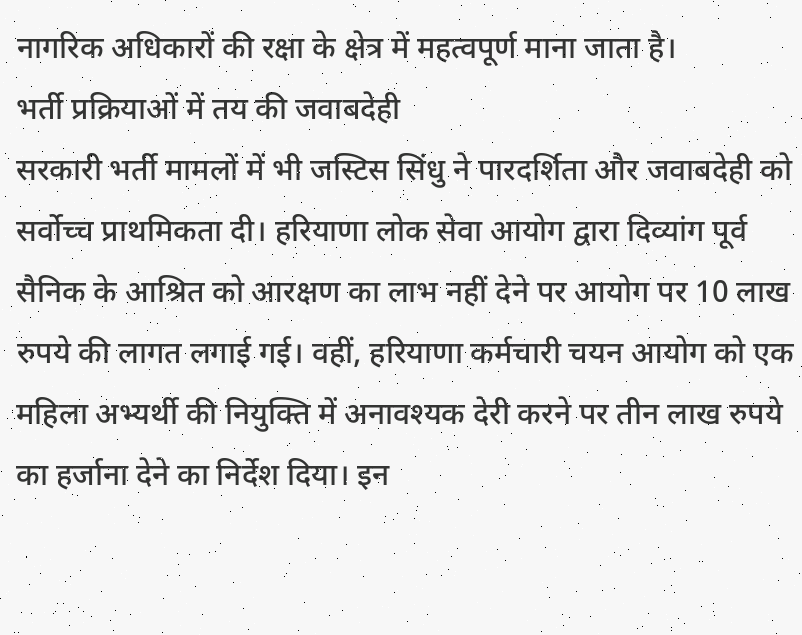नागरिक अधिकारों की रक्षा के क्षेत्र में महत्वपूर्ण माना जाता है।
भर्ती प्रक्रियाओं में तय की जवाबदेही
सरकारी भर्ती मामलों में भी जस्टिस सिंधु ने पारदर्शिता और जवाबदेही को सर्वोच्च प्राथमिकता दी। हरियाणा लोक सेवा आयोग द्वारा दिव्यांग पूर्व सैनिक के आश्रित को आरक्षण का लाभ नहीं देने पर आयोग पर 10 लाख रुपये की लागत लगाई गई। वहीं, हरियाणा कर्मचारी चयन आयोग को एक महिला अभ्यर्थी की नियुक्ति में अनावश्यक देरी करने पर तीन लाख रुपये का हर्जाना देने का निर्देश दिया। इन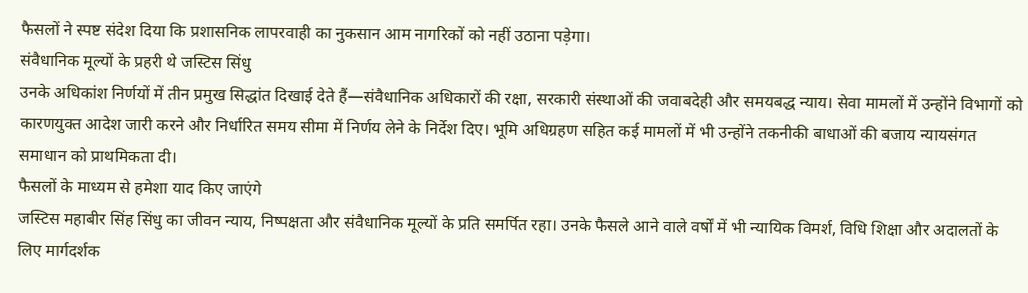फैसलों ने स्पष्ट संदेश दिया कि प्रशासनिक लापरवाही का नुकसान आम नागरिकों को नहीं उठाना पड़ेगा।
संवैधानिक मूल्यों के प्रहरी थे जस्टिस सिंधु
उनके अधिकांश निर्णयों में तीन प्रमुख सिद्धांत दिखाई देते हैं—संवैधानिक अधिकारों की रक्षा, सरकारी संस्थाओं की जवाबदेही और समयबद्ध न्याय। सेवा मामलों में उन्होंने विभागों को कारणयुक्त आदेश जारी करने और निर्धारित समय सीमा में निर्णय लेने के निर्देश दिए। भूमि अधिग्रहण सहित कई मामलों में भी उन्होंने तकनीकी बाधाओं की बजाय न्यायसंगत समाधान को प्राथमिकता दी।
फैसलों के माध्यम से हमेशा याद किए जाएंगे
जस्टिस महाबीर सिंह सिंधु का जीवन न्याय, निष्पक्षता और संवैधानिक मूल्यों के प्रति समर्पित रहा। उनके फैसले आने वाले वर्षों में भी न्यायिक विमर्श, विधि शिक्षा और अदालतों के लिए मार्गदर्शक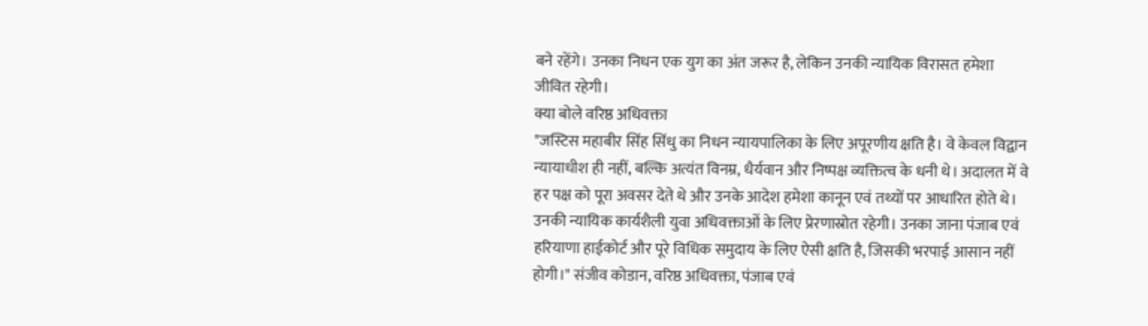बने रहेंगे। उनका निधन एक युग का अंत जरूर है, लेकिन उनकी न्यायिक विरासत हमेशा जीवित रहेगी।
क्या बोले वरिष्ठ अधिवक्ता
"जस्टिस महाबीर सिंह सिंधु का निधन न्यायपालिका के लिए अपूरणीय क्षति है। वे केवल विद्वान न्यायाधीश ही नहीं, बल्कि अत्यंत विनम्र, धैर्यवान और निष्पक्ष व्यक्तित्व के धनी थे। अदालत में वे हर पक्ष को पूरा अवसर देते थे और उनके आदेश हमेशा कानून एवं तथ्यों पर आधारित होते थे। उनकी न्यायिक कार्यशैली युवा अधिवक्ताओं के लिए प्रेरणास्रोत रहेगी। उनका जाना पंजाब एवं हरियाणा हाईकोर्ट और पूरे विधिक समुदाय के लिए ऐसी क्षति है, जिसकी भरपाई आसान नहीं होगी।" संजीव कोडान, वरिष्ठ अधिवक्ता, पंजाब एवं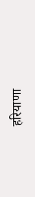हरियाणा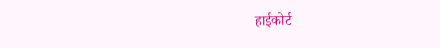हाईकोर्ट